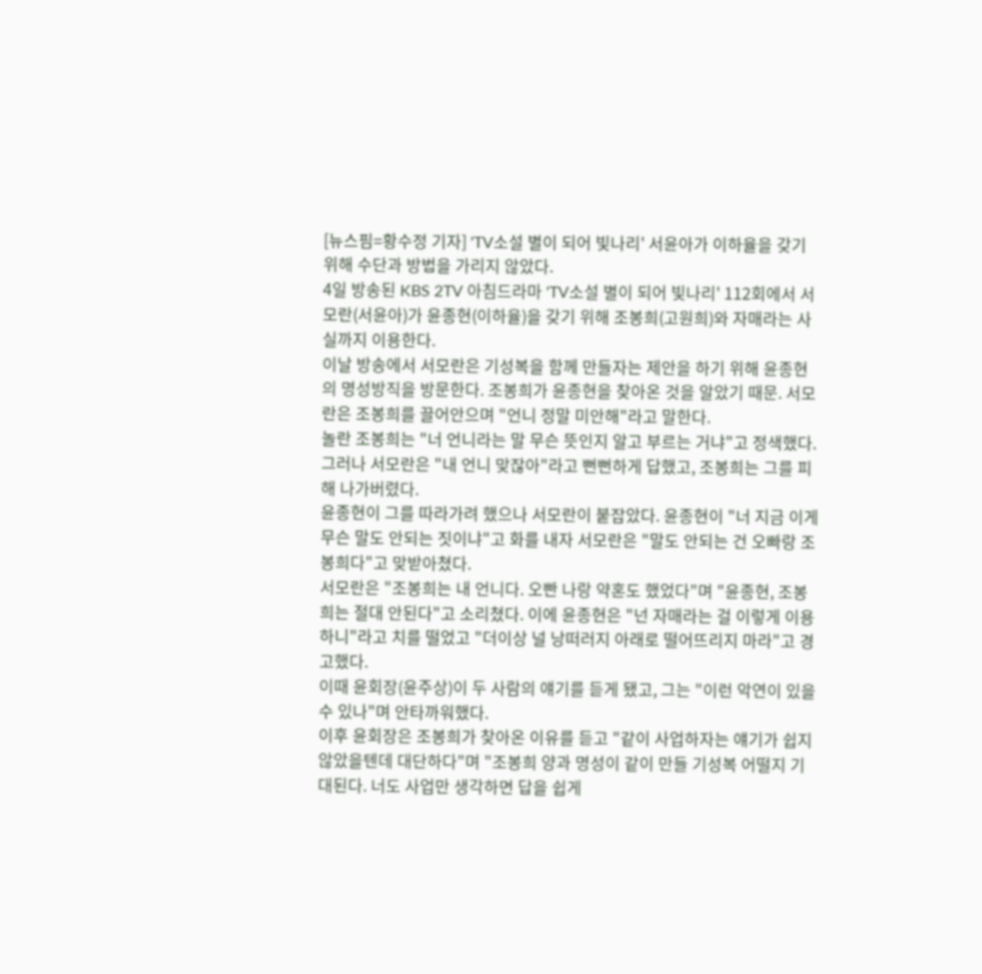[뉴스핌=황수정 기자] 'TV소설 별이 되어 빛나리' 서윤아가 이하율을 갖기 위해 수단과 방법을 가리지 않았다.
4일 방송된 KBS 2TV 아침드라마 'TV소설 별이 되어 빛나리' 112회에서 서모란(서윤아)가 윤종현(이하율)을 갖기 위해 조봉희(고원희)와 자매라는 사실까지 이용한다.
이날 방송에서 서모란은 기성복을 함께 만들자는 제안을 하기 위해 윤종현의 명성방직을 방문한다. 조봉희가 윤종현을 찾아온 것을 알았기 때문. 서모란은 조봉희를 끌어안으며 "언니 정말 미안해"라고 말한다.
놀란 조봉희는 "너 언니라는 말 무슨 뜻인지 알고 부르는 거냐"고 정색했다. 그러나 서모란은 "내 언니 맞잖아"라고 뻔뻔하게 답했고, 조봉희는 그를 피해 나가버렸다.
윤종현이 그를 따라가려 했으나 서모란이 붙잡았다. 윤종현이 "너 지금 이게 무슨 말도 안되는 짓이냐"고 화를 내자 서모란은 "말도 안되는 건 오빠랑 조봉희다"고 맞받아쳤다.
서모란은 "조봉희는 내 언니다. 오빤 나랑 약혼도 했었다"며 "윤종현, 조봉희는 절대 안된다"고 소리쳤다. 이에 윤종현은 "넌 자매라는 걸 이렇게 이용하니"라고 치를 떨었고 "더이상 널 낭떠러지 아래로 떨어뜨리지 마라"고 경고했다.
이때 윤회장(윤주상)이 두 사람의 얘기를 듣게 됐고, 그는 "이런 악연이 있을 수 있나"며 안타까워했다.
이후 윤회장은 조봉희가 찾아온 이유를 듣고 "같이 사업하자는 얘기가 쉽지 않았을텐데 대단하다"며 "조봉희 양과 명성이 같이 만들 기성복 어떨지 기대된다. 너도 사업만 생각하면 답을 쉽게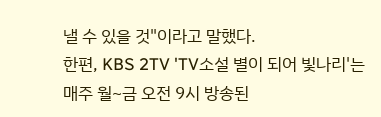낼 수 있을 것"이라고 말했다.
한편, KBS 2TV 'TV소설 별이 되어 빛나리'는 매주 월~금 오전 9시 방송된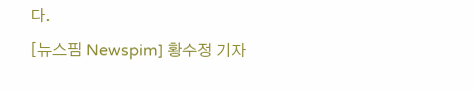다.
[뉴스핌 Newspim] 황수정 기자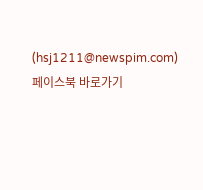(hsj1211@newspim.com) 페이스북 바로가기